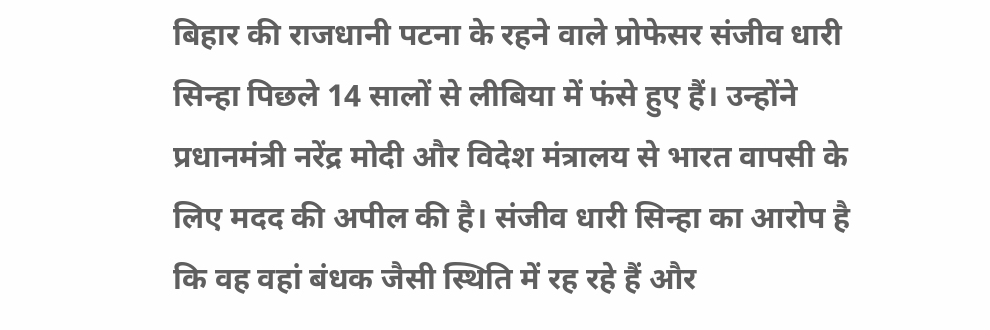बिहार की राजधानी पटना के रहने वाले प्रोफेसर संजीव धारी सिन्हा पिछले 14 सालों से लीबिया में फंसे हुए हैं। उन्होंने प्रधानमंत्री नरेंद्र मोदी और विदेश मंत्रालय से भारत वापसी के लिए मदद की अपील की है। संजीव धारी सिन्हा का आरोप है कि वह वहां बंधक जैसी स्थिति में रह रहे हैं और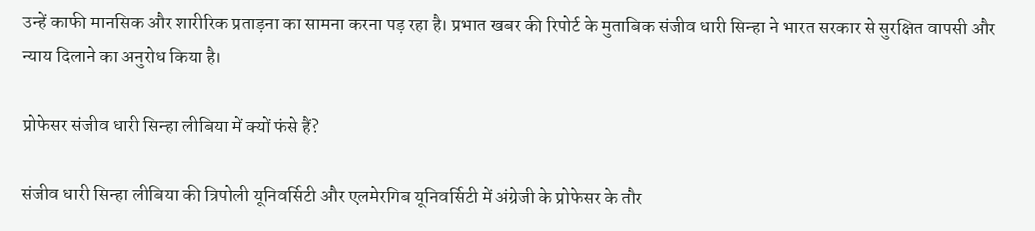उन्हें काफी मानसिक और शारीरिक प्रताड़ना का सामना करना पड़ रहा है। प्रभात खबर की रिपोर्ट के मुताबिक संजीव धारी सिन्हा ने भारत सरकार से सुरक्षित वापसी और न्याय दिलाने का अनुरोध किया है।

प्रोफेसर संजीव धारी सिन्हा लीबिया में क्यों फंसे हैं?

संजीव धारी सिन्हा लीबिया की त्रिपोली यूनिवर्सिटी और एलमेरगिब यूनिवर्सिटी में अंग्रेजी के प्रोफेसर के तौर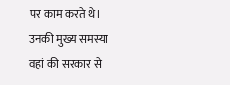पर काम करते थे। उनकी मुख्य समस्या वहां की सरकार से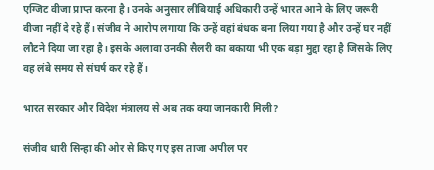एग्जिट वीजा प्राप्त करना है। उनके अनुसार लीबियाई अधिकारी उन्हें भारत आने के लिए जरूरी वीजा नहीं दे रहे हैं। संजीव ने आरोप लगाया कि उन्हें वहां बंधक बना लिया गया है और उन्हें घर नहीं लौटने दिया जा रहा है। इसके अलावा उनकी सैलरी का बकाया भी एक बड़ा मुद्दा रहा है जिसके लिए वह लंबे समय से संघर्ष कर रहे हैं।

भारत सरकार और विदेश मंत्रालय से अब तक क्या जानकारी मिली?

संजीव धारी सिन्हा की ओर से किए गए इस ताजा अपील पर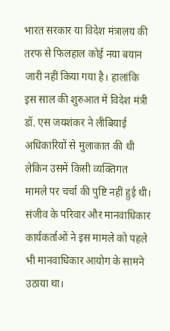भारत सरकार या विदेश मंत्रालय की तरफ से फिलहाल कोई नया बयान जारी नहीं किया गया है। हालांकि इस साल की शुरुआत में विदेश मंत्री डॉ. एस जयशंकर ने लीबियाई अधिकारियों से मुलाकात की थी लेकिन उसमें किसी व्यक्तिगत मामले पर चर्चा की पुष्टि नहीं हुई थी। संजीव के परिवार और मानवाधिकार कार्यकर्ताओं ने इस मामले को पहले भी मानवाधिकार आयोग के सामने उठाया था।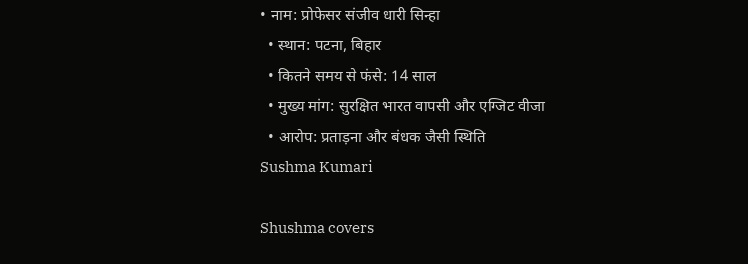• नाम: प्रोफेसर संजीव धारी सिन्हा
  • स्थान: पटना, बिहार
  • कितने समय से फंसे: 14 साल
  • मुख्य मांग: सुरक्षित भारत वापसी और एग्जिट वीजा
  • आरोप: प्रताड़ना और बंधक जैसी स्थिति
Sushma Kumari

Shushma covers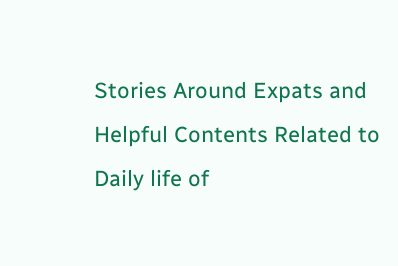Stories Around Expats and Helpful Contents Related to Daily life of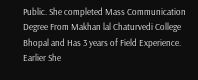Public. She completed Mass Communication Degree From Makhan lal Chaturvedi College Bhopal and Has 3 years of Field Experience. Earlier She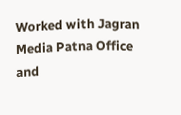Worked with Jagran Media Patna Office and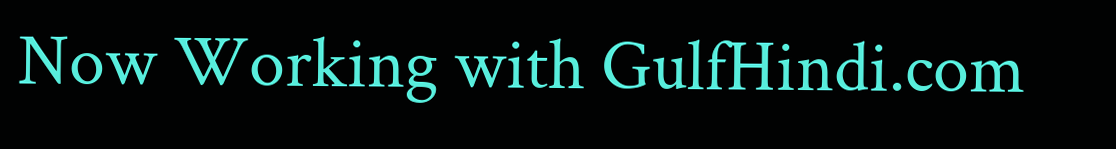Now Working with GulfHindi.com